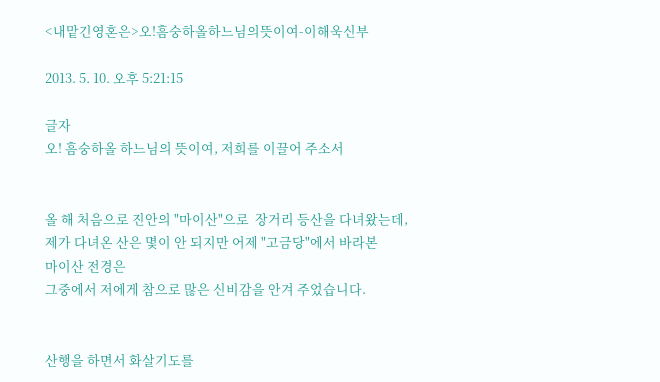<내맡긴영혼은>오!흠숭하올하느님의뜻이여-이해욱신부

2013. 5. 10. 오후 5:21:15

글자
오! 흠숭하올 하느님의 뜻이여, 저희를 이끌어 주소서


올 해 처음으로 진안의 "마이산"으로  장거리 등산을 다녀왔는데,
제가 다녀온 산은 몇이 안 되지만 어제 "고금당"에서 바라본
마이산 전경은
그중에서 저에게 참으로 많은 신비감을 안겨 주었습니다.


산행을 하면서 화살기도를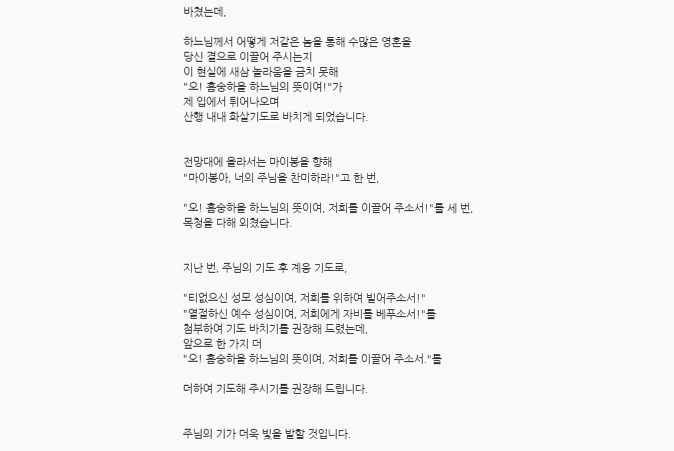바쳤는데,

하느님께서 어떻게 저같은 놈을 통해 수많은 영혼을
당신 곁으로 이끌어 주시는지
이 현실에 새삼 놀라움을 금치 못해
"오! 흠숭하올 하느님의 뜻이여!"가
제 입에서 튀어나오며
산행 내내 화살기도로 바치게 되었습니다.


전망대에 올라서는 마이봉을 향해
"마이봉아, 너의 주님을 찬미하라!"고 한 번,

"오! 흠숭하올 하느님의 뜻이여, 저희를 이끌어 주소서!"를 세 번,
목청을 다해 외쳤습니다.


지난 번, 주님의 기도 후 계응 기도로,

"티없으신 성모 성심이여, 저희를 위하여 빌어주소서!"
"열절하신 예수 성심이여, 저희에게 자비를 베푸소서!"를
첨부하여 기도 바치기를 권장해 드렸는데,
앞으로 한 가지 더
"오! 흠숭하올 하느님의 뜻이여, 저희를 이끌어 주소서."를

더하여 기도해 주시기를 권장해 드립니다.


주님의 기가 더욱 빛을 발할 것입니다.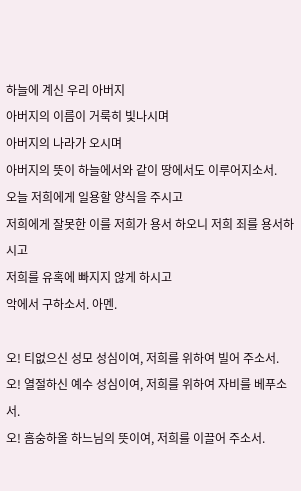하늘에 계신 우리 아버지
아버지의 이름이 거룩히 빛나시며
아버지의 나라가 오시며
아버지의 뜻이 하늘에서와 같이 땅에서도 이루어지소서.
오늘 저희에게 일용할 양식을 주시고
저희에게 잘못한 이를 저희가 용서 하오니 저희 죄를 용서하시고
저희를 유혹에 빠지지 않게 하시고
악에서 구하소서. 아멘.

오! 티없으신 성모 성심이여, 저희를 위하여 빌어 주소서.
오! 열절하신 예수 성심이여, 저희를 위하여 자비를 베푸소서.
오! 흠숭하올 하느님의 뜻이여, 저희를 이끌어 주소서.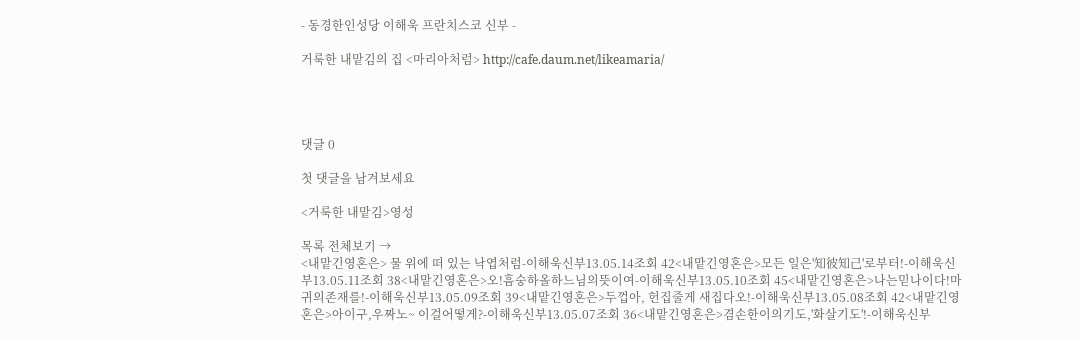- 동경한인성당 이해욱 프란치스코 신부 -

거룩한 내맡김의 집 <마리아처럼> http://cafe.daum.net/likeamaria/




댓글 0

첫 댓글을 남겨보세요

<거룩한 내맡김>영성

목록 전체보기 →
<내맡긴영혼은> 물 위에 떠 있는 낙엽처럼-이해욱신부13.05.14조회 42<내맡긴영혼은>모든 일은'知彼知己'로부터!-이해욱신부13.05.11조회 38<내맡긴영혼은>오!흠숭하올하느님의뜻이여-이해욱신부13.05.10조회 45<내맡긴영혼은>나는믿나이다!마귀의존재를!-이해욱신부13.05.09조회 39<내맡긴영혼은>두껍아, 헌집줄게 새집다오!-이해욱신부13.05.08조회 42<내맡긴영혼은>아이구,우짜노~ 이걸어떻게?-이해욱신부13.05.07조회 36<내맡긴영혼은>겸손한이의기도,'화살기도'!-이해욱신부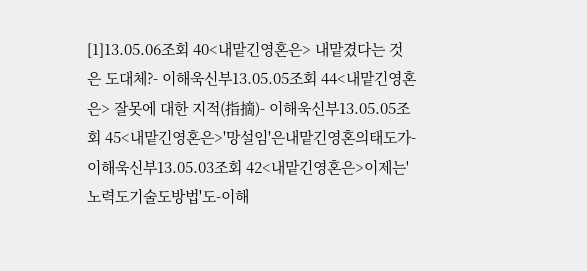[1]13.05.06조회 40<내맡긴영혼은> 내맡겼다는 것은 도대체?- 이해욱신부13.05.05조회 44<내맡긴영혼은> 잘못에 대한 지적(指摘)- 이해욱신부13.05.05조회 45<내맡긴영혼은>'망설임'은내맡긴영혼의태도가-이해욱신부13.05.03조회 42<내맡긴영혼은>이제는'노력도기술도방법'도-이해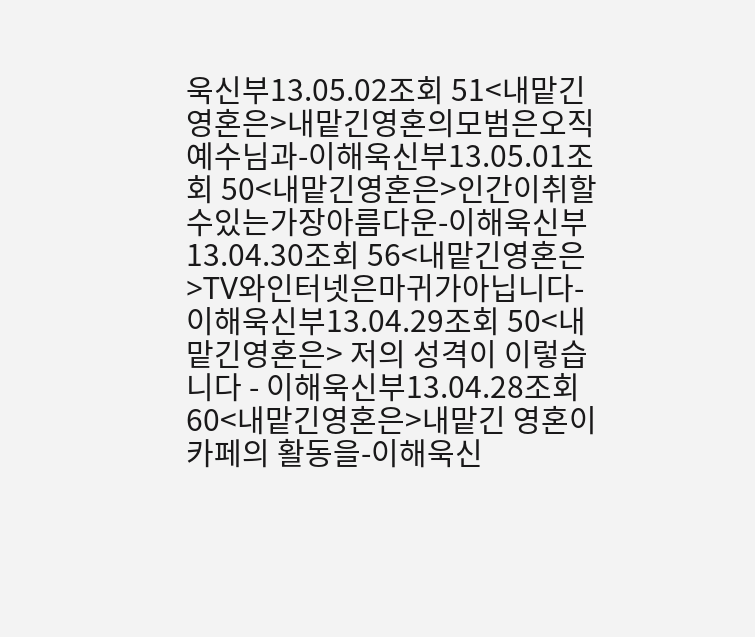욱신부13.05.02조회 51<내맡긴영혼은>내맡긴영혼의모범은오직예수님과-이해욱신부13.05.01조회 50<내맡긴영혼은>인간이취할수있는가장아름다운-이해욱신부13.04.30조회 56<내맡긴영혼은>TV와인터넷은마귀가아닙니다- 이해욱신부13.04.29조회 50<내맡긴영혼은> 저의 성격이 이렇습니다 - 이해욱신부13.04.28조회 60<내맡긴영혼은>내맡긴 영혼이 카페의 활동을-이해욱신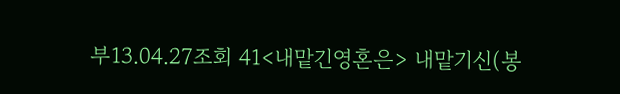부13.04.27조회 41<내맡긴영혼은> 내맡기신(봉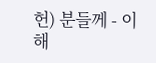헌) 분들께 - 이해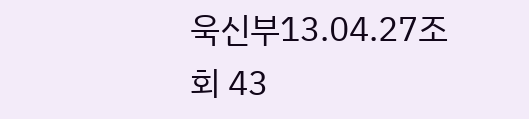욱신부13.04.27조회 43